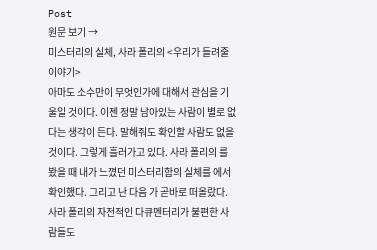Post
원문 보기 →
미스터리의 실체, 사라 폴리의 <우리가 들려줄 이야기>
아마도 소수만이 무엇인가에 대해서 관심을 기울일 것이다. 이젠 정말 남아있는 사람이 별로 없다는 생각이 든다. 말해줘도 확인할 사람도 없을 것이다. 그렇게 흘러가고 있다. 사라 폴리의 를 봤을 때 내가 느꼈던 미스터리함의 실체를 에서 확인했다. 그리고 난 다음 가 곧바로 떠올랐다. 사라 폴리의 자전적인 다큐멘터리가 불편한 사람들도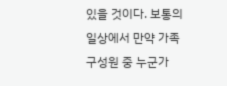있을 것이다. 보통의 일상에서 만약 가족 구성원 중 누군가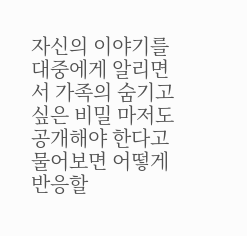자신의 이야기를 대중에게 알리면서 가족의 숨기고 싶은 비밀 마저도 공개해야 한다고 물어보면 어떻게 반응할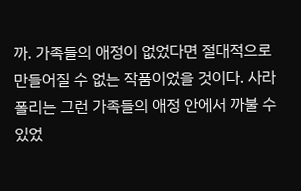까. 가족들의 애정이 없었다면 절대적으로 만들어질 수 없는 작품이었을 것이다. 사라 폴리는 그런 가족들의 애정 안에서 까불 수 있었